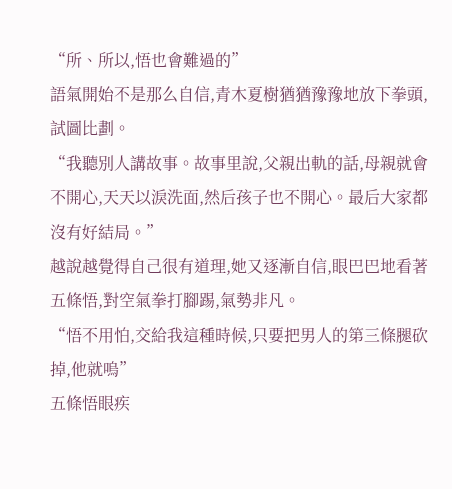“所、所以,悟也會難過的”
語氣開始不是那么自信,青木夏樹猶猶豫豫地放下拳頭,試圖比劃。
“我聽別人講故事。故事里說,父親出軌的話,母親就會不開心,天天以淚洗面,然后孩子也不開心。最后大家都沒有好結局。”
越說越覺得自己很有道理,她又逐漸自信,眼巴巴地看著五條悟,對空氣拳打腳踢,氣勢非凡。
“悟不用怕,交給我這種時候,只要把男人的第三條腿砍掉,他就嗚”
五條悟眼疾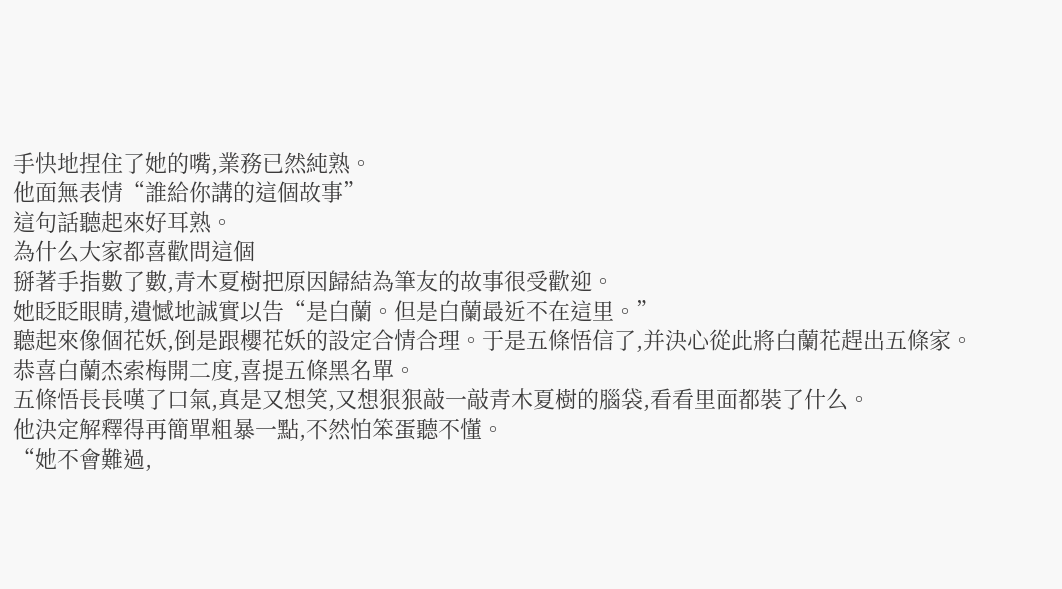手快地捏住了她的嘴,業務已然純熟。
他面無表情“誰給你講的這個故事”
這句話聽起來好耳熟。
為什么大家都喜歡問這個
掰著手指數了數,青木夏樹把原因歸結為筆友的故事很受歡迎。
她眨眨眼睛,遺憾地誠實以告“是白蘭。但是白蘭最近不在這里。”
聽起來像個花妖,倒是跟櫻花妖的設定合情合理。于是五條悟信了,并決心從此將白蘭花趕出五條家。
恭喜白蘭杰索梅開二度,喜提五條黑名單。
五條悟長長嘆了口氣,真是又想笑,又想狠狠敲一敲青木夏樹的腦袋,看看里面都裝了什么。
他決定解釋得再簡單粗暴一點,不然怕笨蛋聽不懂。
“她不會難過,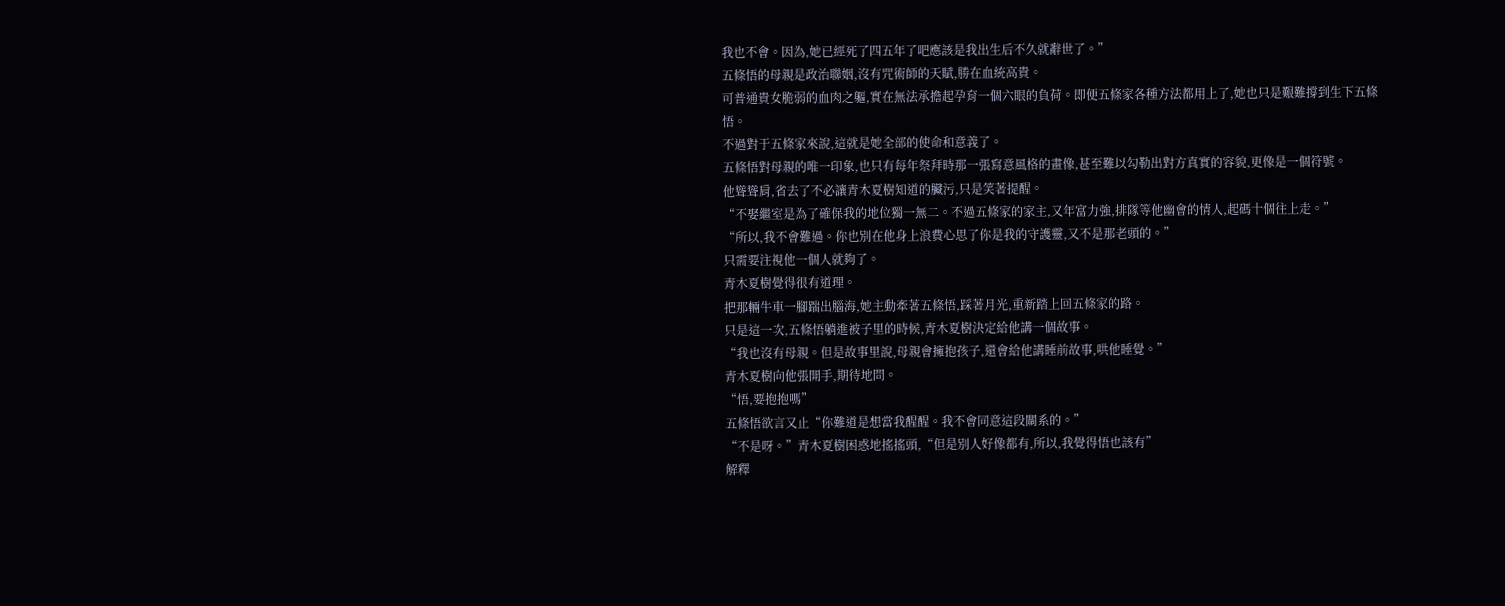我也不會。因為,她已經死了四五年了吧應該是我出生后不久就辭世了。”
五條悟的母親是政治聯姻,沒有咒術師的天賦,勝在血統高貴。
可普通貴女脆弱的血肉之軀,實在無法承擔起孕育一個六眼的負荷。即便五條家各種方法都用上了,她也只是艱難撐到生下五條悟。
不過對于五條家來說,這就是她全部的使命和意義了。
五條悟對母親的唯一印象,也只有每年祭拜時那一張寫意風格的畫像,甚至難以勾勒出對方真實的容貌,更像是一個符號。
他聳聳肩,省去了不必讓青木夏樹知道的臟污,只是笑著提醒。
“不娶繼室是為了確保我的地位獨一無二。不過五條家的家主,又年富力強,排隊等他幽會的情人,起碼十個往上走。”
“所以,我不會難過。你也別在他身上浪費心思了你是我的守護靈,又不是那老頭的。”
只需要注視他一個人就夠了。
青木夏樹覺得很有道理。
把那輛牛車一腳踹出腦海,她主動牽著五條悟,踩著月光,重新踏上回五條家的路。
只是這一次,五條悟躺進被子里的時候,青木夏樹決定給他講一個故事。
“我也沒有母親。但是故事里說,母親會擁抱孩子,還會給他講睡前故事,哄他睡覺。”
青木夏樹向他張開手,期待地問。
“悟,要抱抱嗎”
五條悟欲言又止“你難道是想當我醒醒。我不會同意這段關系的。”
“不是呀。”青木夏樹困惑地搖搖頭,“但是別人好像都有,所以,我覺得悟也該有”
解釋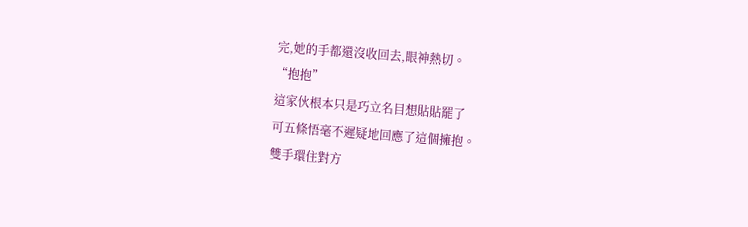完,她的手都還沒收回去,眼神熱切。
“抱抱”
這家伙根本只是巧立名目想貼貼罷了
可五條悟毫不遲疑地回應了這個擁抱。
雙手環住對方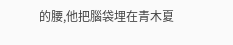的腰,他把腦袋埋在青木夏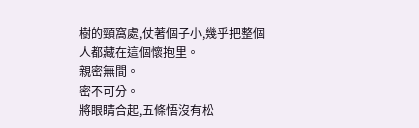樹的頸窩處,仗著個子小,幾乎把整個人都藏在這個懷抱里。
親密無間。
密不可分。
將眼睛合起,五條悟沒有松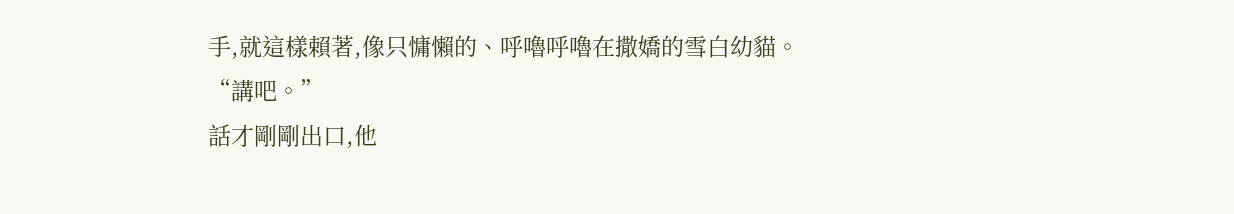手,就這樣賴著,像只慵懶的、呼嚕呼嚕在撒嬌的雪白幼貓。
“講吧。”
話才剛剛出口,他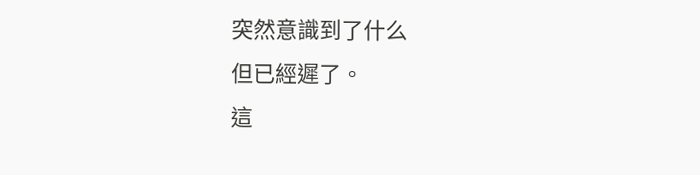突然意識到了什么
但已經遲了。
這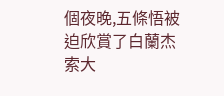個夜晚,五條悟被迫欣賞了白蘭杰索大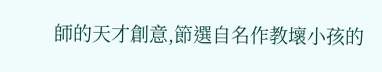師的天才創意,節選自名作教壞小孩的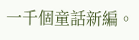一千個童話新編。